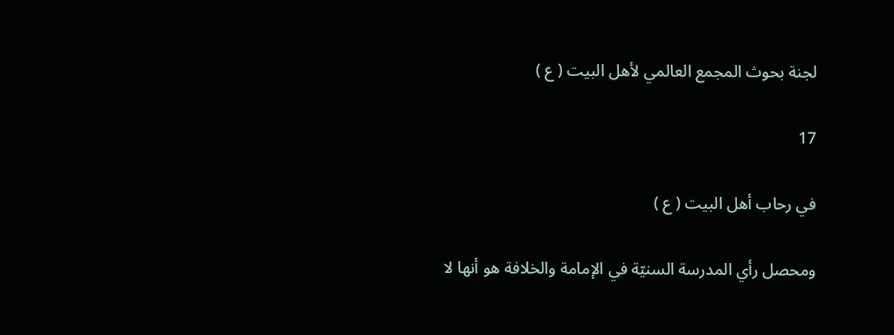لجنة بحوث المجمع العالمي لأهل البيت ( ع )

17

في رحاب أهل البيت ( ع )

ومحصل رأي المدرسة السنيّة في الإمامة والخلافة هو أنها لا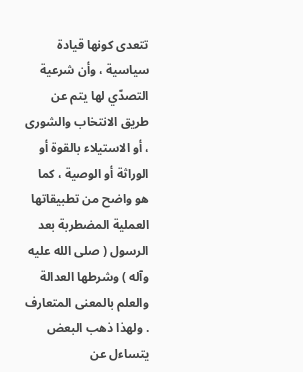تتعدى كونها قيادة سياسية ، وأن شرعية التصدّي لها يتم عن طريق الانتخاب والشورى ، أو الاستيلاء بالقوة أو الوراثة أو الوصية ، كما هو واضح من تطبيقاتها العملية المضطربة بعد الرسول ( صلى الله عليه وآله ) وشرطها العدالة والعلم بالمعنى المتعارف . ولهذا ذهب البعض يتساءل عن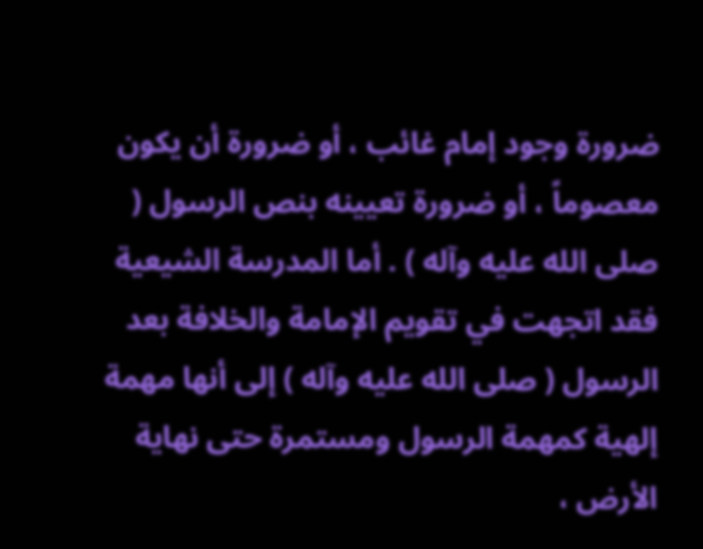ضرورة وجود إمام غائب ، أو ضرورة أن يكون معصوماً ، أو ضرورة تعيينه بنص الرسول ( صلى الله عليه وآله ) . أما المدرسة الشيعية فقد اتجهت في تقويم الإمامة والخلافة بعد الرسول ( صلى الله عليه وآله ) إلى أنها مهمة إلهية كمهمة الرسول ومستمرة حتى نهاية الأرض ،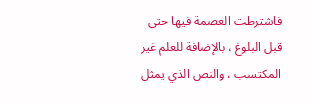فاشترطت العصمة فيها حتى قبل البلوغ ، بالإضافة للعلم غير المكتسب ، والنص الذي يمثل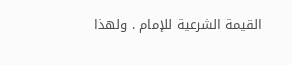القيمة الشرعية للإمام . ولهذا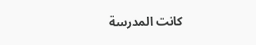كانت المدرسة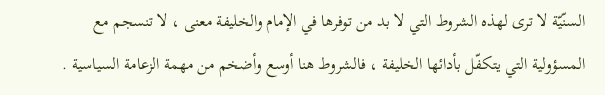السنّيّة لا ترى لهذه الشروط التي لا بد من توفرها في الإمام والخليفة معنى ، لا تنسجم مع المسؤولية التي يتكفّل بأدائها الخليفة ، فالشروط هنا أوسع وأضخم من مهمة الزعامة السياسية .